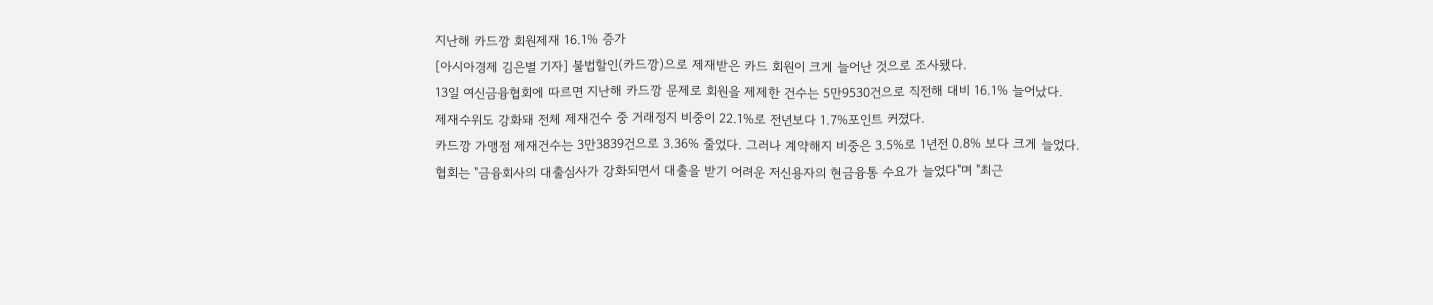지난해 카드깡 회원제재 16.1% 증가
[아시아경제 김은별 기자] 불법할인(카드깡)으로 제재받은 카드 회원이 크게 늘어난 것으로 조사됐다.
13일 여신금융협회에 따르면 지난해 카드깡 문제로 회원을 제제한 건수는 5만9530건으로 직전해 대비 16.1% 늘어났다.
제재수위도 강화돼 전체 제재건수 중 거래정지 비중이 22.1%로 전년보다 1.7%포인트 커졌다.
카드깡 가맹점 제재건수는 3만3839건으로 3.36% 줄었다. 그러나 계약해지 비중은 3.5%로 1년전 0.8% 보다 크게 늘었다.
협회는 "금융회사의 대출심사가 강화되면서 대출을 받기 어려운 저신용자의 현금융통 수요가 늘었다"며 "최근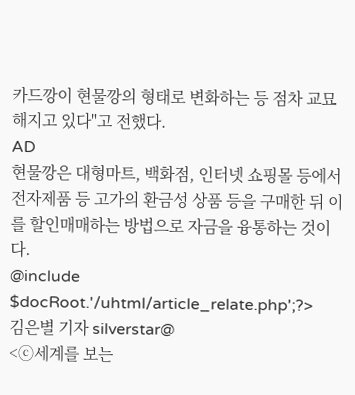카드깡이 현물깡의 형태로 변화하는 등 점차 교묘해지고 있다"고 전했다.
AD
현물깡은 대형마트, 백화점, 인터넷 쇼핑몰 등에서 전자제품 등 고가의 환금성 상품 등을 구매한 뒤 이를 할인매매하는 방법으로 자금을 융통하는 것이다.
@include $docRoot.'/uhtml/article_relate.php';?>
김은별 기자 silverstar@
<ⓒ세계를 보는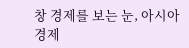창 경제를 보는 눈, 아시아경제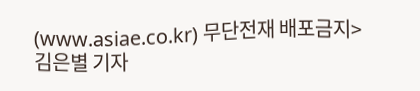(www.asiae.co.kr) 무단전재 배포금지>
김은별 기자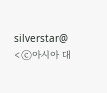silverstar@
<ⓒ아시아 대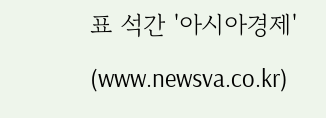표 석간 '아시아경제' (www.newsva.co.kr)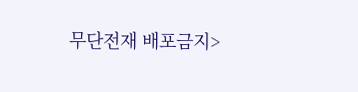무단전재 배포금지>